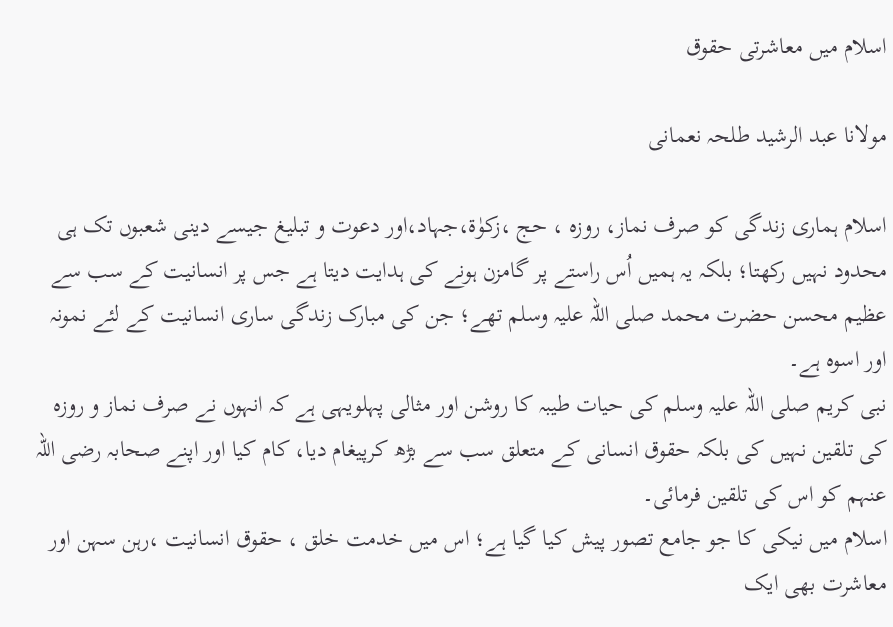اسلام میں معاشرتی حقوق

مولانا عبد الرشید طلحہ نعمانی

اسلام ہماری زندگی کو صرف نماز، روزہ ، حج ،زکوٰۃ،جہاد،اور دعوت و تبلیغ جیسے دینی شعبوں تک ہی محدود نہیں رکھتا؛ بلکہ یہ ہمیں اُس راستے پر گامزن ہونے کی ہدایت دیتا ہے جس پر انسانیت کے سب سے عظیم محسن حضرت محمد صلی اللہ علیہ وسلم تھے؛ جن کی مبارک زندگی ساری انسانیت کے لئے نمونہ اور اسوہ ہے۔
نبی کریم صلی اللہ علیہ وسلم کی حیات طیبہ کا روشن اور مثالی پہلویہی ہے کہ انہوں نے صرف نماز و روزہ کی تلقین نہیں کی بلکہ حقوق انسانی کے متعلق سب سے بڑھ کرپیغام دیا، کام کیا اور اپنے صحابہ رضی اللہ عنہم کو اس کی تلقین فرمائی۔
اسلام میں نیکی کا جو جامع تصور پیش کیا گیا ہے؛ اس میں خدمت خلق ، حقوق انسانیت ،رہن سہن اور معاشرت بھی ایک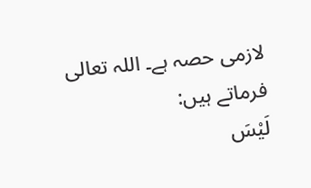لازمی حصہ ہے۔ اللہ تعالی فرماتے ہیں:
لَيْسَ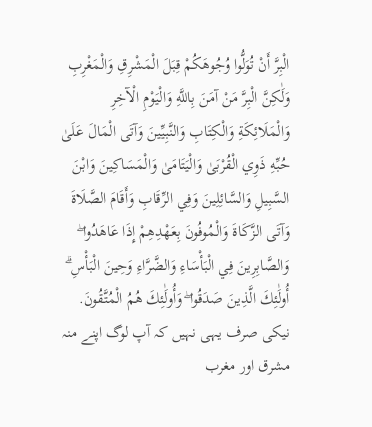الْبِرَّ أَنْ تُوَلُّوا وُجُوهَكُمْ قِبَلَ الْمَشْرِقِ وَالْمَغْرِبِ وَلَٰكِنَّ الْبِرَّ مَنْ آمَنَ بِاللَّهِ وَالْيَوْمِ الْآخِرِ وَالْمَلَائِكَةِ وَالْكِتَابِ وَالنَّبِيِّينَ وَآتَى الْمَالَ عَلَىٰ حُبِّهِ ذَوِي الْقُرْبَىٰ وَالْيَتَامَىٰ وَالْمَسَاكِينَ وَابْنَ السَّبِيلِ وَالسَّائِلِينَ وَفِي الرِّقَابِ وَأَقَامَ الصَّلَاةَ وَآتَى الزَّكَاةَ وَالْمُوفُونَ بِعَهْدِهِمْ إِذَا عَاهَدُوا ۖ وَالصَّابِرِينَ فِي الْبَأْسَاءِ وَالضَّرَّاءِ وَحِينَ الْبَأْسِ ۗ أُولَٰئِكَ الَّذِينَ صَدَقُوا ۖ وَأُولَٰئِكَ هُمُ الْمُتَّقُونَ.
نیکی صرف یہی نہیں کہ آپ لوگ اپنے منہ مشرق اور مغرب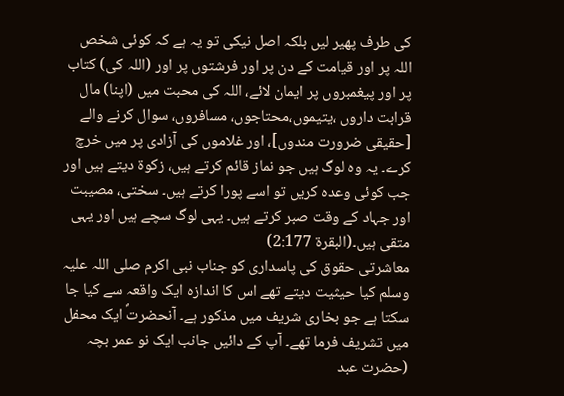کی طرف پھیر لیں بلکہ اصل نیکی تو یہ ہے کہ کوئی شخص اللہ پر اور قیامت کے دن پر اور فرشتوں پر اور (اللہ کی) کتاب پر اور پیغمبروں پر ایمان لائے، اللہ کی محبت میں (اپنا) مال قرابت داروں ،یتیموں،محتاجوں، مسافروں، سوال کرنے والے [حقیقی ضرورت مندوں]، اور غلاموں کی آزادی پر میں خرچ کرے۔ یہ وہ لوگ ہیں جو نماز قائم کرتے ہیں، زکوۃ دیتے ہیں اور جب کوئی وعدہ کریں تو اسے پورا کرتے ہیں۔ سختی، مصیبت اور جہاد کے وقت صبر کرتے ہیں۔ یہی لوگ سچے ہیں اور یہی متقی ہیں۔(البقرۃ 2:177)
معاشرتی حقوق کی پاسداری کو جناب نبی اکرم صلی اللہ علیہ وسلم کیا حیثیت دیتے تھے اس کا اندازہ ایک واقعہ سے کیا جا سکتا ہے جو بخاری شریف میں مذکور ہے۔ آنحضرتؐ ایک محفل میں تشریف فرما تھے۔ آپ کے دائیں جانب ایک نو عمر بچہ (حضرت عبد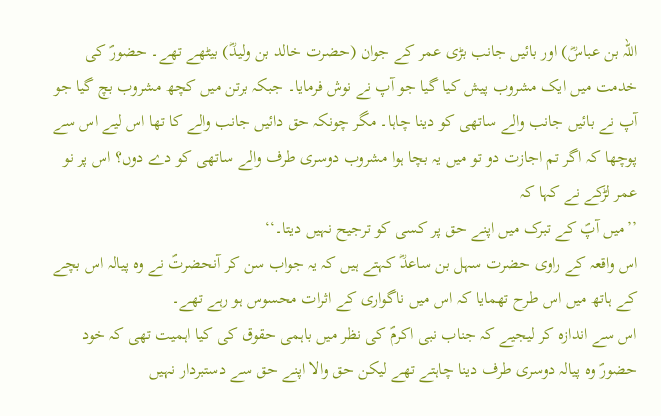اللہ بن عباسؓ) اور بائیں جانب بڑی عمر کے جوان (حضرت خالد بن ولیدؓ) بیٹھے تھے۔ حضورؐ کی خدمت میں ایک مشروب پیش کیا گیا جو آپ نے نوش فرمایا۔ جبکہ برتن میں کچھ مشروب بچ گیا جو آپ نے بائیں جانب والے ساتھی کو دینا چاہا۔ مگر چونکہ حق دائیں جانب والے کا تھا اس لیے اس سے پوچھا کہ اگر تم اجازت دو تو میں یہ بچا ہوا مشروب دوسری طرف والے ساتھی کو دے دوں؟ اس پر نو عمر لڑکے نے کہا کہ
’’میں آپؐ کے تبرک میں اپنے حق پر کسی کو ترجیح نہیں دیتا۔‘‘
اس واقعہ کے راوی حضرت سہل بن ساعدؓ کہتے ہیں کہ یہ جواب سن کر آنحضرتؐ نے وہ پیالہ اس بچے کے ہاتھ میں اس طرح تھمایا کہ اس میں ناگواری کے اثرات محسوس ہو رہے تھے۔
اس سے اندازہ کر لیجیے کہ جناب نبی اکرمؐ کی نظر میں باہمی حقوق کی کیا اہمیت تھی کہ خود حضورؐ وہ پیالہ دوسری طرف دینا چاہتے تھے لیکن حق والا اپنے حق سے دستبردار نہیں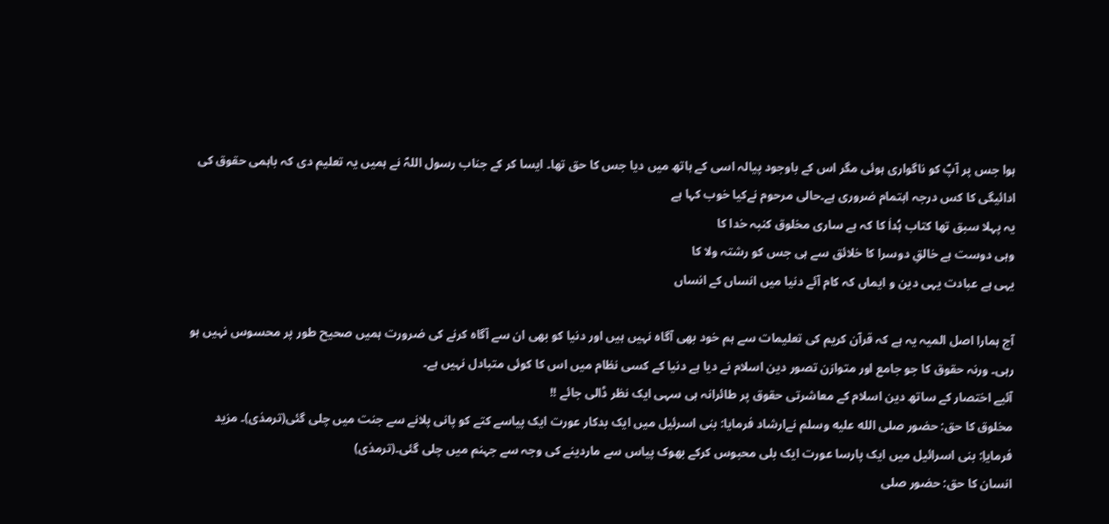ہوا جس پر آپؐ کو ناگواری ہوئی مگر اس کے باوجود پیالہ اسی کے ہاتھ میں دیا جس کا حق تھا۔ ایسا کر کے جناب رسول اللہؐ نے ہمیں یہ تعلیم دی کہ باہمی حقوق کی ادائیگی کا کس درجہ اہتمام ضروری ہے۔حالی مرحوم نےکیا خوب کہا ہے
یہ پہلا سبق تھا کتاب ہُداٰ کا کہ ہے ساری مخلوق کنبہ خدا کا
وہی دوست ہے خالقِ دوسرا کا خلائق سے ہی جس کو رشتہ ولا کا
یہی ہے عبادت یہی دین و ایماں کہ کام آئے دنیا میں انساں کے انساں

آج ہمارا اصل المیہ یہ ہے کہ قرآن کریم کی تعلیمات سے ہم خود بھی آگاہ نہیں ہیں اور دنیا کو بھی ان سے آگاہ کرنے کی ضرورت ہمیں صحیح طور پر محسوس نہیں ہو رہی۔ ورنہ حقوق کا جو جامع اور متوازن تصور دین اسلام نے دیا ہے دنیا کے کسی نظام میں اس کا کوئی متبادل نہیں ہے۔
آئیے اختصار کے ساتھ دین اسلام کے معاشرتی حقوق پر طائرانہ ہی سہی ایک نظر ڈالی جائے !!
مخلوق کا حق: حضور صلى الله عليه وسلم نےارشاد فرمایا: بنی اسرئیل میں ایک بدکار عورت ایک پیاسے کتے کو پانی پلانے سے جنت میں چلی گئی(ترمذی)۔ مزید فرمایاِ: بنی اسرائیل میں ایک پارسا عورت ایک بلی محبوس کرکے بھوک پیاس سے ماردینے کی وجہ سے جہنم میں چلی گئی۔(ترمذی)
انسان کا حق: حضور صلى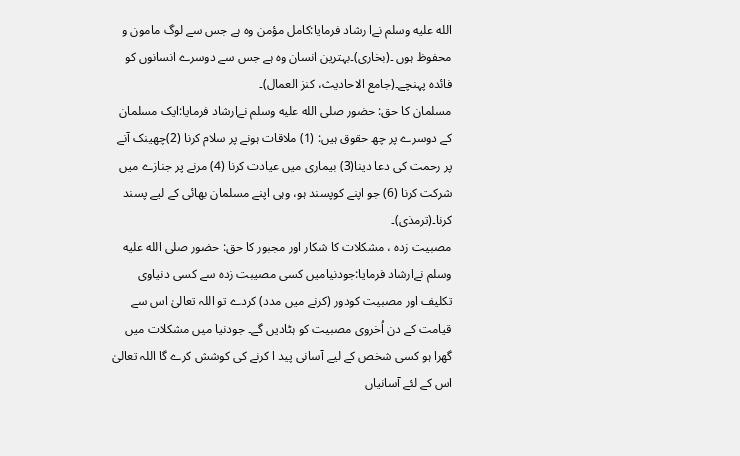الله عليه وسلم نےا رشاد فرمایا:کامل مؤمن وہ ہے جس سے لوگ مامون و محفوظ ہوں ۔(بخاری)۔بہترین انسان وہ ہے جس سے دوسرے انسانوں کو فائدہ پہنچے۔(جامع الاحادیث، کنز العمال)۔
مسلمان کا حق: حضور صلى الله عليه وسلم نےارشاد فرمایا:ایک مسلمان کے دوسرے پر چھ حقوق ہیں: (1) ملاقات ہونے پر سلام کرنا (2)چھینک آنے پر رحمت کی دعا دینا(3) بیماری میں عیادت کرنا (4) مرنے پر جنازے میں شرکت کرنا (6) جو اپنے کوپسند ہو، وہی اپنے مسلمان بھائی کے لیے پسند کرنا۔(ترمذی)۔
مصبیت زدہ ، مشکلات کا شکار اور مجبور کا حق: حضور صلى الله عليه وسلم نےارشاد فرمایا:جودنیامیں کسی مصیبت زدہ سے کسی دنیاوی تکلیف اور مصبیت کودور (کرنے میں مدد) کردے تو اللہ تعالیٰ اس سے قیامت کے دن اُخروی مصبیت کو ہٹادیں گے۔ جودنیا میں مشکلات میں گھرا ہو کسی شخص کے لیے آسانی پید ا کرنے کی کوشش کرے گا اللہ تعالیٰ اس کے لئے آسانیاں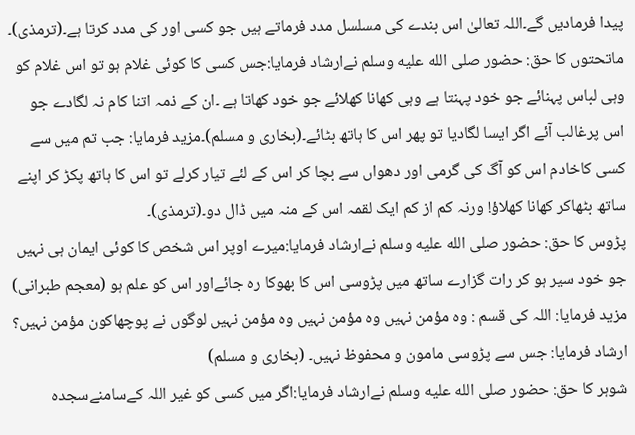پیدا فرمادیں گے۔اللہ تعالیٰ اس بندے کی مسلسل مدد فرماتے ہیں جو کسی اور کی مدد کرتا ہے۔(ترمذی)۔
ماتحتوں کا حق: حضور صلى الله عليه وسلم نےارشاد فرمایا:جس کسی کا کوئی غلام ہو تو اس غلام کو وہی لباس پہنائے جو خود پہنتا ہے وہی کھانا کھلائے جو خود کھاتا ہے ۔ان کے ذمہ اتنا کام نہ لگادے جو اس پرغالب آئے اگر ایسا لگادیا تو پھر اس کا ہاتھ بٹائے۔(بخاری و مسلم)۔مزید فرمایا: جب تم میں سے کسی کاخادم اس کو آگ کی گرمی اور دھواں سے بچا کر اس کے لئے تیار کرلے تو اس کا ہاتھ پکڑ کر اپنے ساتھ بٹھاکر کھانا کھلاؤ! ورنہ کم از کم ایک لقمہ اس کے منہ میں ڈال دو۔(ترمذی)۔
پڑوس کا حق: حضور صلى الله عليه وسلم نےارشاد فرمایا:میرے اوپر اس شخص کا کوئی ایمان ہی نہیں جو خود سیر ہو کر رات گزارے ساتھ میں پڑوسی اس کا بھوکا رہ جائےاور اس کو علم ہو (معجم طبرانی) مزید فرمایا: اللہ کی قسم : وہ مؤمن نہیں وہ مؤمن نہیں وہ مؤمن نہیں لوگوں نے پوچھاکون مؤمن نہیں؟ ارشاد فرمایا: جس سے پڑوسی مامون و محفوظ نہیں۔ (بخاری و مسلم)
شوہر کا حق: حضور صلى الله عليه وسلم نےارشاد فرمایا:اگر میں کسی کو غیر اللہ کےسامنےسجدہ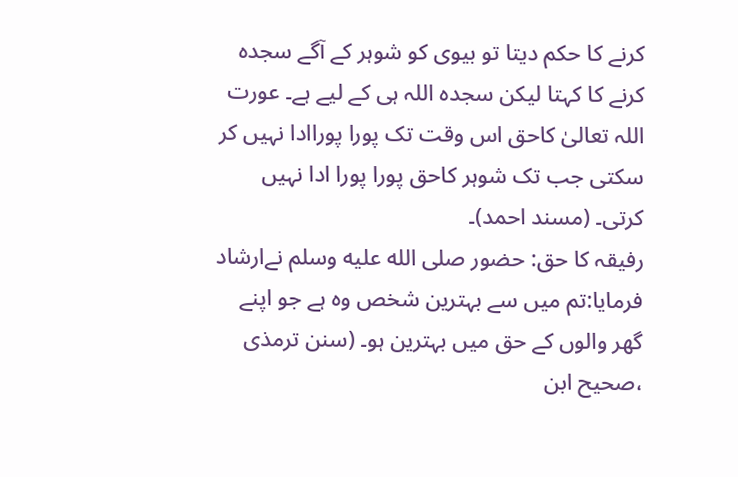کرنے کا حکم دیتا تو بیوی کو شوہر کے آگے سجدہ کرنے کا کہتا لیکن سجدہ اللہ ہی کے لیے ہے۔ عورت اللہ تعالیٰ کاحق اس وقت تک پورا پوراادا نہیں کر سکتی جب تک شوہر کاحق پورا پورا ادا نہیں کرتی۔ (مسند احمد)۔
رفیقہ کا حق: حضور صلى الله عليه وسلم نےارشاد فرمایا:تم میں سے بہترین شخص وہ ہے جو اپنے گھر والوں کے حق میں بہترین ہو۔ (سنن ترمذی ،صحیح ابن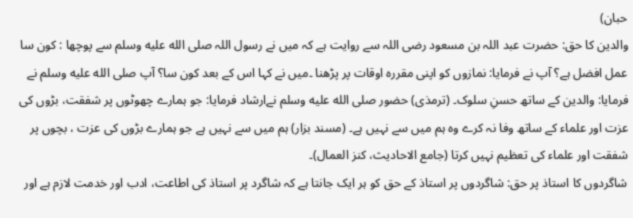حبان)
والدین کا حق: حضرت عبد اللہ بن مسعود رضی اللہ سے روایت ہے کہ میں نے رسول اللہ صلى الله عليه وسلم سے پوچھا : کون سا عمل افضل ہے؟ آپ نے فرمایا: نمازوں کو اپنی مقررہ اوقات پر پڑھنا ۔میں نے کہا اس کے بعد کون سا؟ آپ صلى الله عليه وسلم نے فرمایا: والدین کے ساتھ حسنِ سلوک۔ (ترمذی) حضور صلى الله عليه وسلم نےارشاد فرمایا: جو ہمارے چھوٹوں پر شفقت، بڑوں کی عزت اور علماء کے ساتھ وفا نہ کرے وہ ہم میں سے نہیں ہے۔ (مسند بزار) ہم میں سے نہیں ہے جو ہمارے بڑوں کی عزت ، بچوں پر شفقت اور علماء کی تعظیم نہیں کرتا (جامع الاحادیث، کنز العمال)۔
شاگردوں کا استاذ پر حق: شاگردوں پر استاذ کے حق کو ہر ایک جانتا ہے کہ شاگرد پر استاذ کی اطاعت، ادب اور خدمت لازم ہے اور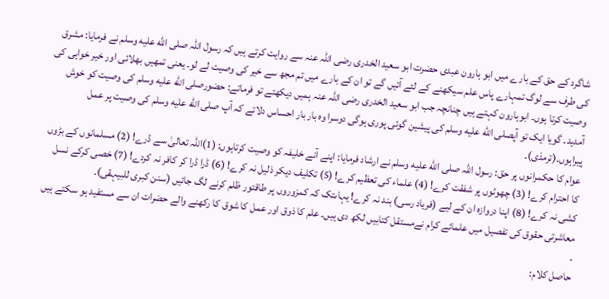شاگرد کے حق کے بارے میں ابو ہارون عبدی حضرت ابو سعید الخدری رضی اللہ عنہ سے روایت کرتے ہیں کہ رسول اللہ صلى الله عليه وسلم نے فرمایا: مشرق کی طرف سے لوگ تمہارے پاس علم سیکھنے کے لئے آئیں گے تو ان کے بارے میں تم مجھ سے خیر کی وصیت لے لو۔ یعنی تمھیں بھلائی اور خیر خواہی کی وصیت کرتا ہوں۔ ابوہارون کہتے ہیں چنانچہ جب ابو سعید الخدری رضی اللہ عنہ ہمیں دیکھتے تو فرماتے: حضورصلى الله عليه وسلم کی وصیت کو خوش آمدید۔ گویا ایک تو آپصلى الله عليه وسلم کی پیشین گوئی پوری ہوگی دوسرا وہ بار بار احساس دلاتے کہ آپ صلى الله عليه وسلم کی وصیت پر عمل پیراہوں۔(ترمذی)۔
عوام کا حکمرانوں پر حق: رسول اللہ صلى الله عليه وسلم نے ارشاد فرمایا: اپنے آنے خلیفہ کو وصیت کرتاہوں: (1)اللہ تعالیٰ سے ڈرے! (2) مسلمانوں کے بڑوں کا احترام کرے! (3) چھوٹوں پر شفقت کرے! (4) علماء کی تعظیم کرے! (5) تکلیف دیکر ذلیل نہ کرے! (6) ڈرا ڈرا کر کافر نہ کردے! (7) خصی کرکے نسل کشی نہ کرے! (8) اپنا دروازہ ان کے لیے (فریاد رسی) بند نہ کرے! یہاںتک کہ کمزوروں پر طاقتور ظلم کرنے لگ جائیں (سنن کبری للبیہقی)۔
معاشرتی حقوق کی تفصیل میں علمائے کرام نےمستقل کتابیں لکھ دی ہیں۔ علم کا ذوق اور عمل کا شوق کا رکھنے والے حضرات ان سے مستفید ہو سکتے ہیں ۔
حاصل کلام: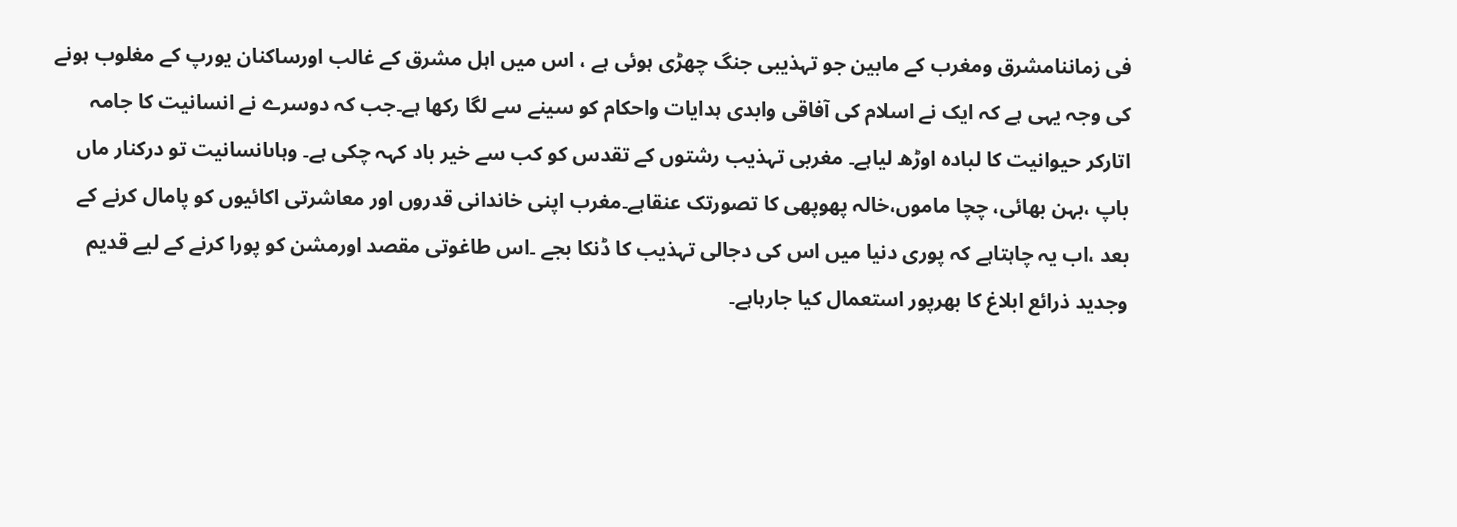فی زماننامشرق ومغرب کے مابین جو تہذیبی جنگ چھڑی ہوئی ہے ، اس میں اہل مشرق کے غالب اورساکنان یورپ کے مغلوب ہونے کی وجہ یہی ہے کہ ایک نے اسلام کی آفاقی وابدی ہدایات واحکام کو سینے سے لگا رکھا ہے۔جب کہ دوسرے نے انسانیت کا جامہ اتارکر حیوانیت کا لبادہ اوڑھ لیاہے۔ مغربی تہذیب رشتوں کے تقدس کو کب سے خیر باد کہہ چکی ہے۔ وہاںانسانیت تو درکنار ماں باپ ،بہن بھائی، چچا ماموں،خالہ پھوپھی کا تصورتک عنقاہے۔مغرب اپنی خاندانی قدروں اور معاشرتی اکائیوں کو پامال کرنے کے بعد ،اب یہ چاہتاہے کہ پوری دنیا میں اس کی دجالی تہذیب کا ڈنکا بجے ۔اس طاغوتی مقصد اورمشن کو پورا کرنے کے لیے قدیم وجدید ذرائع ابلاغ کا بھرپور استعمال کیا جارہاہے۔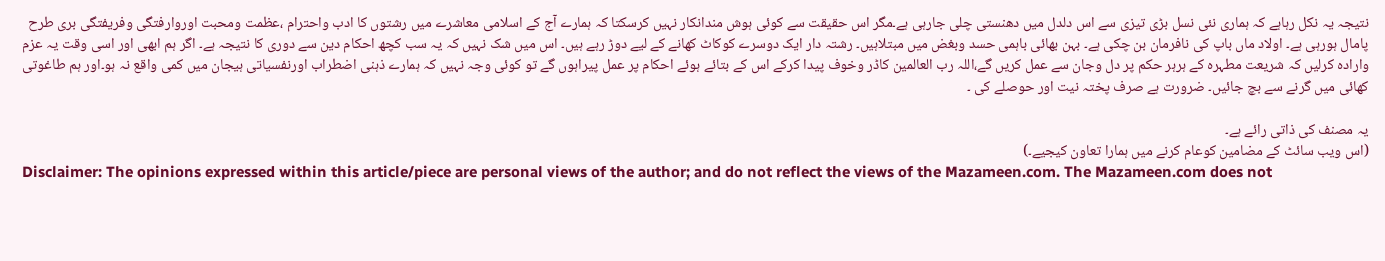نتیجہ یہ نکل رہاہے کہ ہماری نئی نسل بڑی تیزی سے اس دلدل میں دھنستی چلی جارہی ہے۔مگر اس حقیقت سے کوئی ہوش مندانکار نہیں کرسکتا کہ ہمارے آج کے اسلامی معاشرے میں رشتوں کا ادب واحترام ،عظمت ومحبت اوروارفتگی وفریفتگی بری طرح پامال ہورہی ہے۔ اولاد ماں باپ کی نافرمان بن چکی ہے۔ بہن بھائی باہمی حسد وبغض میں مبتلاہیں۔ رشتہ دار ایک دوسرے کوکاٹ کھانے کے لیے دوڑ رہے ہیں۔ اس میں شک نہیں کہ یہ سب کچھ احکام دین سے دوری کا نتیجہ ہے۔ اگر ہم ابھی اور اسی وقت یہ عزم وارادہ کرلیں کہ شریعت مطہرہ کے ہرہر حکم پر دل وجان سے عمل کریں گے،اللہ رب العالمین کاڈر وخوف پیدا کرکے اس کے بتائے ہوئے احکام پر عمل پیراہوں گے تو کوئی وجہ نہیں کہ ہمارے ذہنی اضطراب اورنفسیاتی ہیجان میں کمی واقع نہ ہو۔اور ہم طاغوتی کھائی میں گرنے سے بچ جائیں۔ ضرورت ہے صرف پختہ نیت اور حوصلے کی ۔

یہ مصنف کی ذاتی رائے ہے۔
(اس ویب سائٹ کے مضامین کوعام کرنے میں ہمارا تعاون کیجیے۔)
Disclaimer: The opinions expressed within this article/piece are personal views of the author; and do not reflect the views of the Mazameen.com. The Mazameen.com does not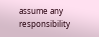assume any responsibility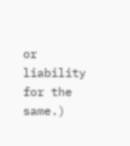or liability for the same.)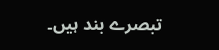تبصرے بند ہیں۔